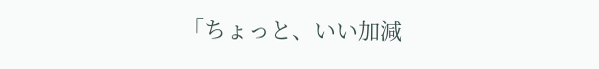「ちょっと、いい加減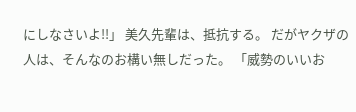にしなさいよ!!」 美久先輩は、抵抗する。 だがヤクザの人は、そんなのお構い無しだった。 「威勢のいいお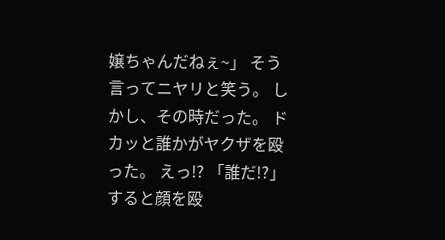嬢ちゃんだねぇ~」 そう言ってニヤリと笑う。 しかし、その時だった。 ドカッと誰かがヤクザを殴った。 えっ!? 「誰だ!?」 すると顔を殴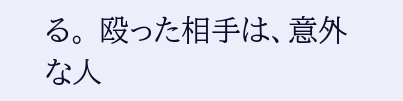る。 殴った相手は、意外な人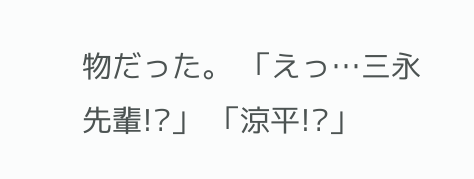物だった。 「えっ…三永先輩!?」 「涼平!?」